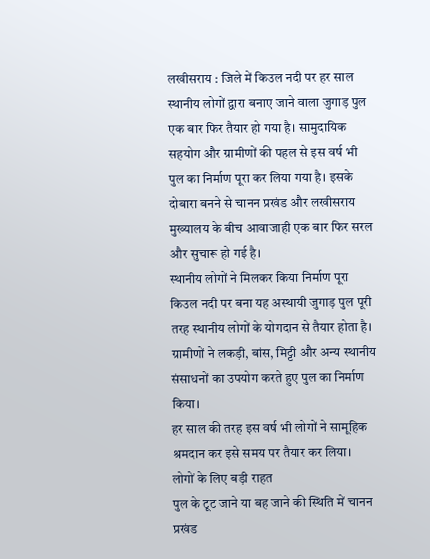लखीसराय : जिले में किउल नदी पर हर साल स्थानीय लोगों द्वारा बनाए जाने वाला जुगाड़ पुल एक बार फिर तैयार हो गया है। सामुदायिक सहयोग और ग्रामीणों की पहल से इस वर्ष भी पुल का निर्माण पूरा कर लिया गया है। इसके दोबारा बनने से चानन प्रखंड और लखीसराय मुख्यालय के बीच आवाजाही एक बार फिर सरल और सुचारू हो गई है।
स्थानीय लोगों ने मिलकर किया निर्माण पूरा
किउल नदी पर बना यह अस्थायी जुगाड़ पुल पूरी तरह स्थानीय लोगों के योगदान से तैयार होता है। ग्रामीणों ने लकड़ी, बांस, मिट्टी और अन्य स्थानीय संसाधनों का उपयोग करते हुए पुल का निर्माण किया।
हर साल की तरह इस वर्ष भी लोगों ने सामूहिक श्रमदान कर इसे समय पर तैयार कर लिया।
लोगों के लिए बड़ी राहत
पुल के टूट जाने या बह जाने की स्थिति में चानन प्रखंड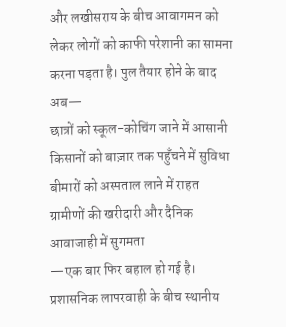और लखीसराय के बीच आवागमन को लेकर लोगों को काफी परेशानी का सामना करना पड़ता है। पुल तैयार होने के बाद अब—
छात्रों को स्कूल-कोचिंग जाने में आसानी
किसानों को बाज़ार तक पहुँचने में सुविधा
बीमारों को अस्पताल लाने में राहत
ग्रामीणों की खरीदारी और दैनिक आवाजाही में सुगमता
—एक बार फिर बहाल हो गई है।
प्रशासनिक लापरवाही के बीच स्थानीय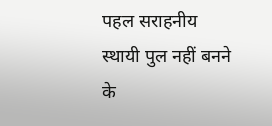पहल सराहनीय
स्थायी पुल नहीं बनने के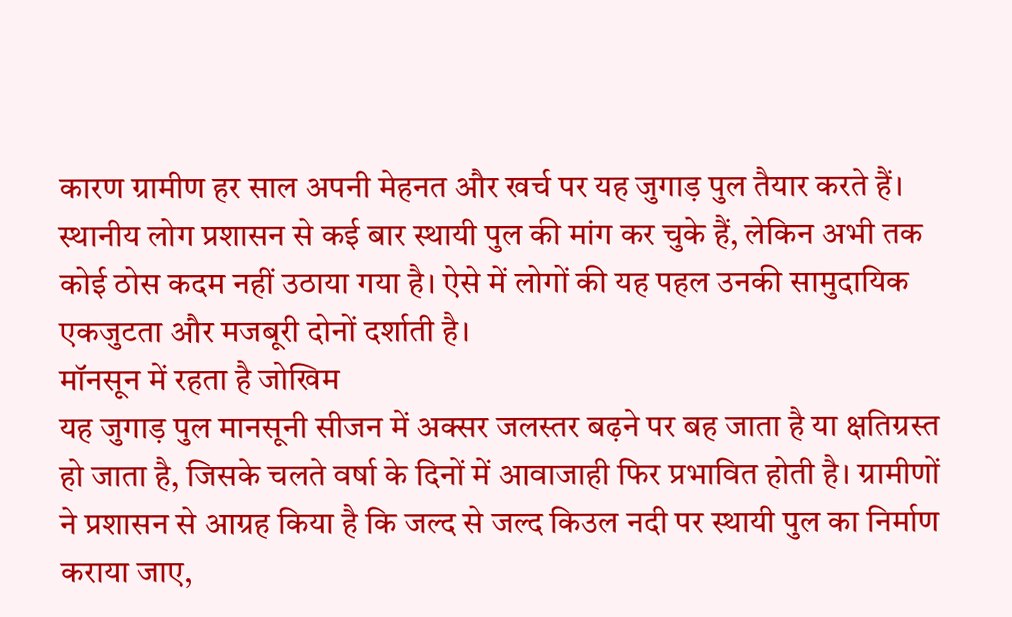कारण ग्रामीण हर साल अपनी मेहनत और खर्च पर यह जुगाड़ पुल तैयार करते हैं। स्थानीय लोग प्रशासन से कई बार स्थायी पुल की मांग कर चुके हैं, लेकिन अभी तक कोई ठोस कदम नहीं उठाया गया है। ऐसे में लोगों की यह पहल उनकी सामुदायिक एकजुटता और मजबूरी दोनों दर्शाती है।
मॉनसून में रहता है जोखिम
यह जुगाड़ पुल मानसूनी सीजन में अक्सर जलस्तर बढ़ने पर बह जाता है या क्षतिग्रस्त हो जाता है, जिसके चलते वर्षा के दिनों में आवाजाही फिर प्रभावित होती है। ग्रामीणों ने प्रशासन से आग्रह किया है कि जल्द से जल्द किउल नदी पर स्थायी पुल का निर्माण कराया जाए,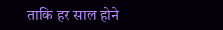ताकि हर साल होने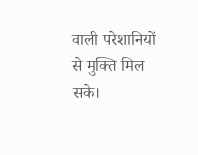वाली परेशानियों से मुक्ति मिल सके।